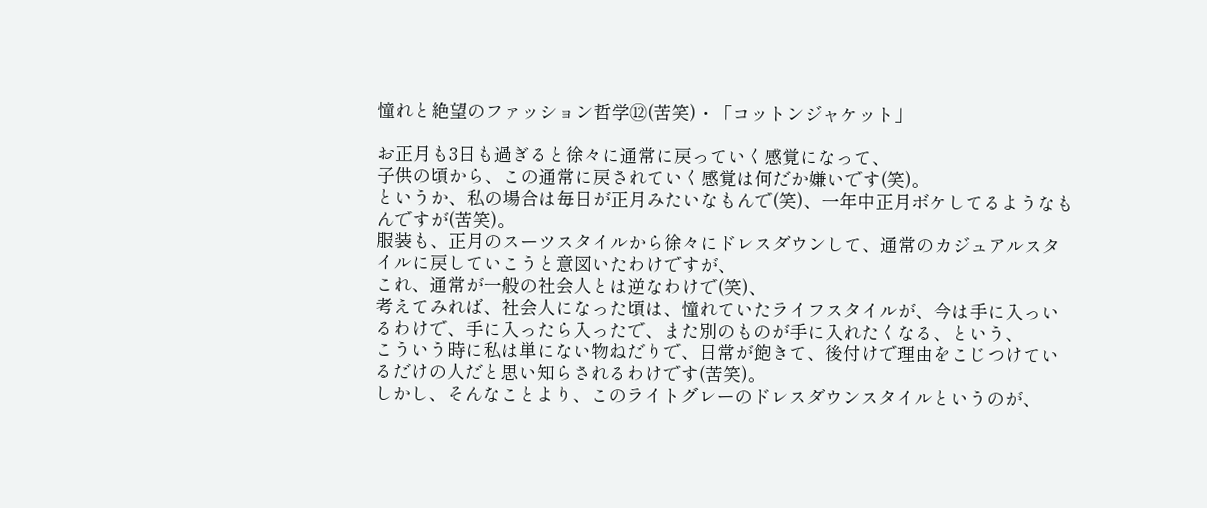憧れと絶望のファッション哲学⑫(苦笑)・「コットンジャケット」

お正月も3日も過ぎると徐々に通常に戻っていく感覚になって、
子供の頃から、この通常に戻されていく感覚は何だか嫌いです(笑)。
というか、私の場合は毎日が正月みたいなもんで(笑)、一年中正月ボケしてるようなもんですが(苦笑)。
服装も、正月のスーツスタイルから徐々にドレスダウンして、通常のカジュアルスタイルに戻していこうと意図いたわけですが、
これ、通常が一般の社会人とは逆なわけで(笑)、
考えてみれば、社会人になった頃は、憧れていたライフスタイルが、今は手に入っいるわけで、手に入ったら入ったで、また別のものが手に入れたくなる、という、
こういう時に私は単にない物ねだりで、日常が飽きて、後付けで理由をこじつけているだけの人だと思い知らされるわけです(苦笑)。
しかし、そんなことより、このライトグレーのドレスダウンスタイルというのが、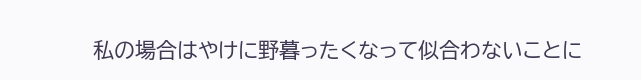私の場合はやけに野暮ったくなって似合わないことに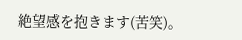絶望感を抱きます(苦笑)。